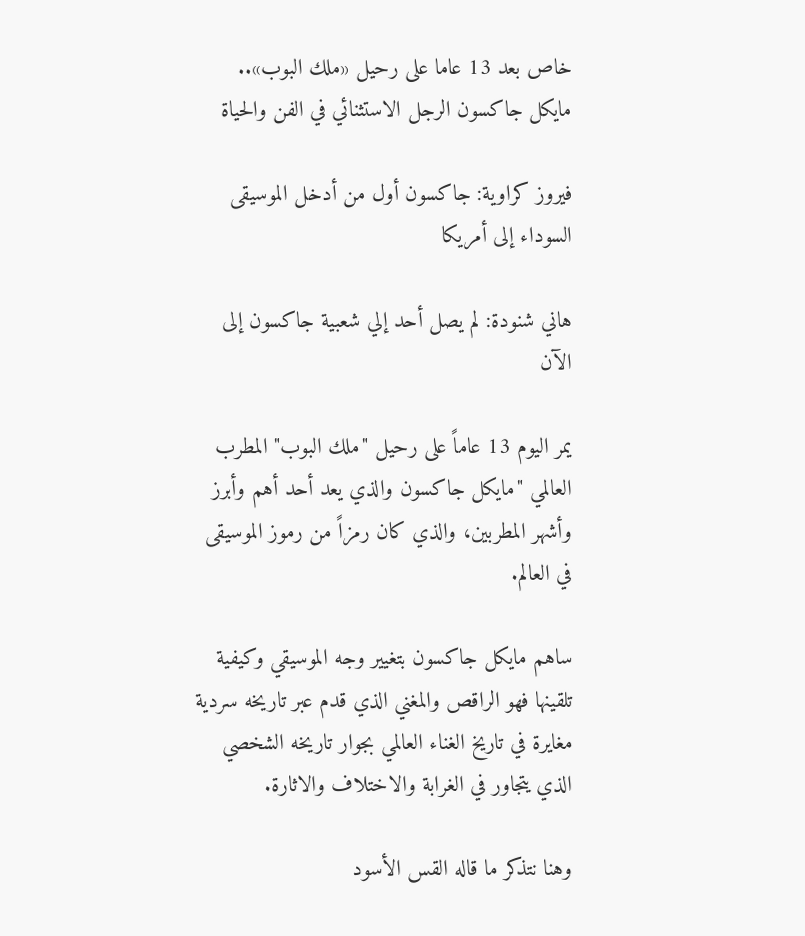خاص بعد 13 عاما على رحيل «ملك البوب».. مايكل جاكسون الرجل الاستثنائي في الفن والحياة

فيروز كراوية: جاكسون أول من أدخل الموسيقى السوداء إلى أمريكا

هاني شنودة: لم يصل أحد إلي شعبية جاكسون إلى الآن

يمر اليوم 13 عاماً على رحيل "ملك البوب" المطرب العالمي "مايكل جاكسون والذي يعد أحد أهم وأبرز وأشهر المطربين، والذي كان رمزاً من رموز الموسيقى في العالم.

ساهم مايكل جاكسون بتغيير وجه الموسيقي وكيفية تلقينها فهو الراقص والمغني الذي قدم عبر تاريخه سردية مغايرة في تاريخ الغناء العالمي بجوار تاريخه الشخصي الذي يتجاور في الغرابة والاختلاف والاثارة.

وهنا نتذكر ما قاله القس الأسود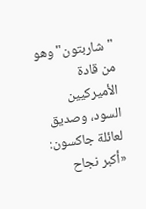"شاربتون" وهو من قادة الأميركيين السود، وصديق لعائلة جاكسون: «أكبر نجاح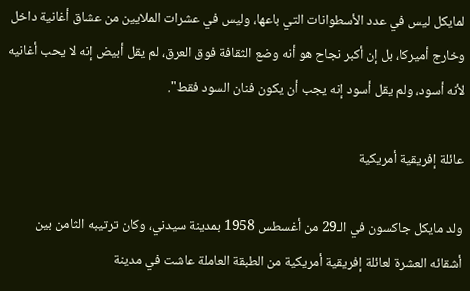لمايكل ليس في عدد الأسطوانات التي باعها، وليس في عشرات الملايين من عشاق أغانية داخل وخارج أميركا، بل إن أكبر نجاح هو أنه وضع الثقافة فوق العرق، لم يقل أبيض إنه لا يحب أغانيه لأنه أسود، ولم يقل أسود إنه يجب أن يكون فنان السود فقط".

عائلة إفريقية أمريكية

ولد مايكل جاكسون في الـ29 من أغسطس 1958 بمدينة سيدني، وكان ترتيبه الثامن بين أشقائه العشرة لعائلة إفريقية أمريكية من الطبقة العاملة عاشت في مدينة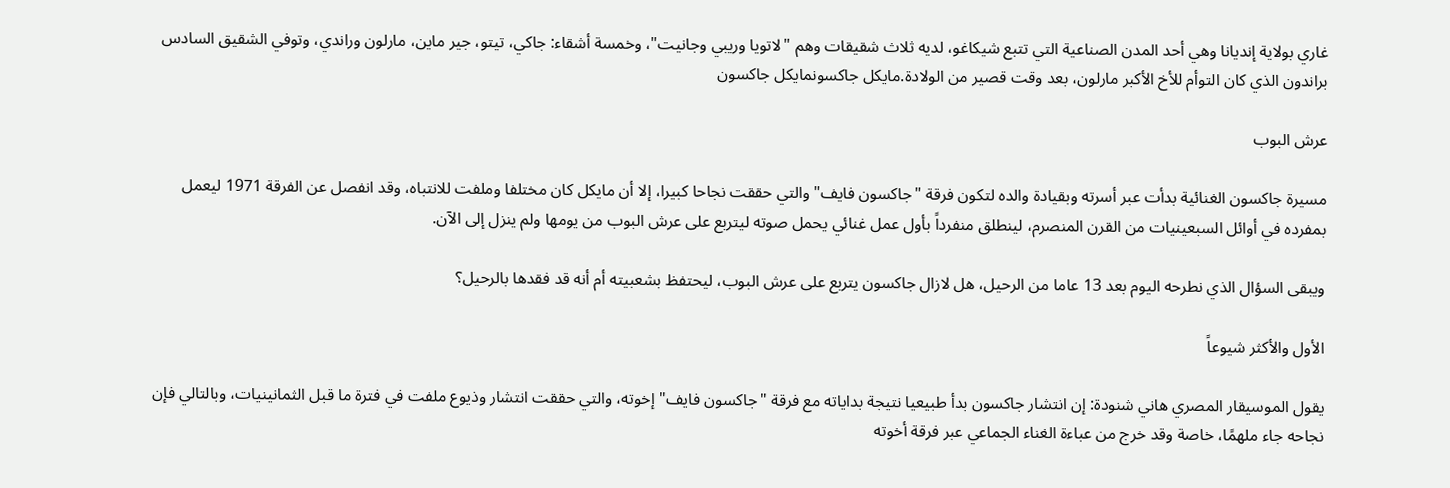غاري بولاية إنديانا وهي أحد المدن الصناعية التي تتبع شيكاغو، لديه ثلاث شقيقات وهم "لاتويا وريبي وجانيت"، وخمسة أشقاء: جاكي، تيتو، جير ماين، مارلون وراندي، وتوفي الشقيق السادس براندون الذي كان التوأم للأخ الأكبر مارلون، بعد وقت قصير من الولادة.مايكل جاكسونمايكل جاكسون

عرش البوب

مسيرة جاكسون الغنائية بدأت عبر أسرته وبقيادة والده لتكون فرقة "جاكسون فايف" والتي حققت نجاحا كبيرا، إلا أن مايكل كان مختلفا وملفت للانتباه، وقد انفصل عن الفرقة 1971 ليعمل بمفرده في أوائل السبعينيات من القرن المنصرم، لينطلق منفرداً بأول عمل غنائي يحمل صوته ليتربع على عرش البوب من يومها ولم ينزل إلى الآن.

ويبقى السؤال الذي نطرحه اليوم بعد 13 عاما من الرحيل، هل لازال جاكسون يتربع على عرش البوب، ليحتفظ بشعبيته أم أنه قد فقدها بالرحيل؟

الأول والأكثر شيوعاً

يقول الموسيقار المصري هاني شنودة: إن انتشار جاكسون بدأ طبيعيا نتيجة بداياته مع فرقة "جاكسون فايف" إخوته، والتي حققت انتشار وذيوع ملفت في فترة ما قبل الثمانينيات، وبالتالي فإن نجاحه جاء ملهمًا، خاصة وقد خرج من عباءة الغناء الجماعي عبر فرقة أخوته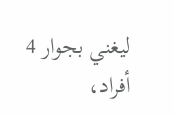ليغني بجوار 4 أفراد،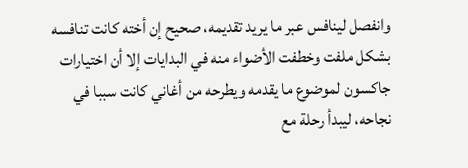وانفصل لينافس عبر ما يريد تقديمه، صحيح إن أخته كانت تنافسه بشكل ملفت وخطفت الأضواء منه في البدايات إلا أن اختيارات جاكسون لموضوع ما يقدمه ويطرحه من أغاني كانت سببا في نجاحه، ليبدأ رحلة مع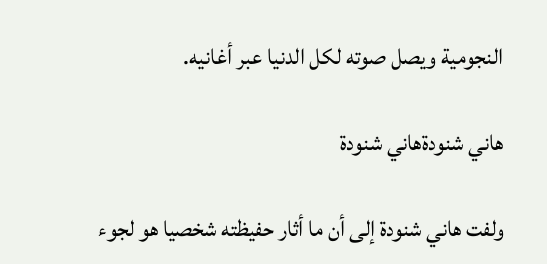النجومية ويصل صوته لكل الدنيا عبر أغانيه.

هاني شنودةهاني شنودة

ولفت هاني شنودة إلى أن ما أثار حفيظته شخصيا هو لجوء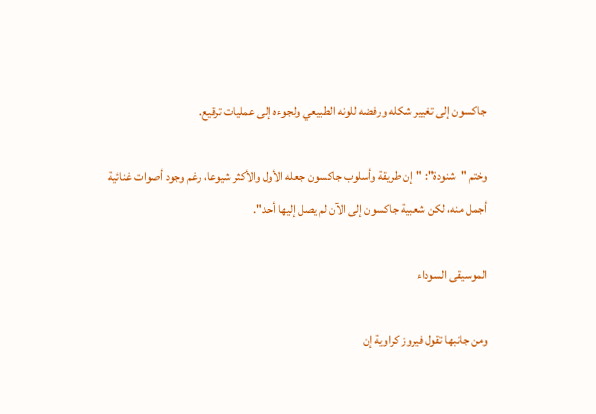جاكسون إلى تغيير شكله ورفضه للونه الطبيعي ولجوءه إلى عمليات ترقيع.

وختم "شنودة": "إن طريقة وأسلوب جاكسون جعله الأول والأكثر شيوعا، رغم وجود أصوات غنائية أجمل منه، لكن شعبية جاكسون إلى الآن لم يصل إليها أحد".

الموسيقى السوداء

ومن جانبها تقول فيروز كراوية إن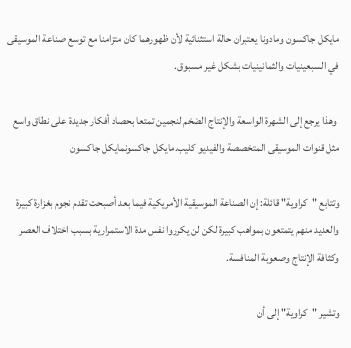مايكل جاكسون ومادونا يعتبران حالة استثنائية لأن ظهورهما كان متزامنا مع توسع صناعة الموسيقى في السبعينيات والثمانينيات بشكل غير مسبوق.

 وهذا يرجع إلى الشهرة الواسعة والإنتاج الضخم لنجمين تمتعا بحصاد أفكار جديدة على نطاق واسع مثل قنوات الموسيقى المتخصصة والفيديو كليب.مايكل جاكسونمايكل جاكسون

وتتابع "كراوية" قائلة: إن الصناعة الموسيقية الأمريكية فيما بعد أصبحت تقدم نجوم بغزارة كبيرة والعديد منهم يتمتعون بمواهب كبيرة لكن لن يكرروا نفس مدة الاستمرارية بسبب اختلاف العصر وكثافة الإنتاج وصعوبة المنافسة.

وتشير "كراوية" إلى أن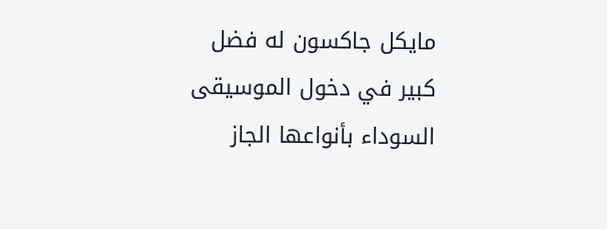مايكل جاكسون له فضل كبير في دخول الموسيقى السوداء بأنواعها الجاز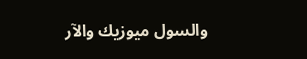والسول ميوزيك والآر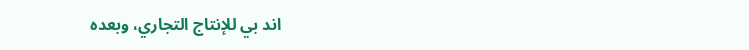اند بي للإنتاج التجاري، وبعده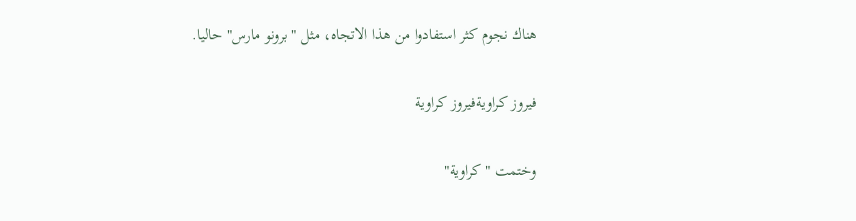هناك نجوم كثر استفادوا من هذا الاتجاه، مثل "برونو مارس" حاليا.

فيروز كراويةفيروز كراوية

وختمت "كراوية"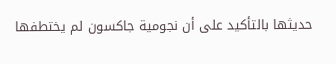حديثها بالتأكيد على أن نجومية جاكسون لم يختطفها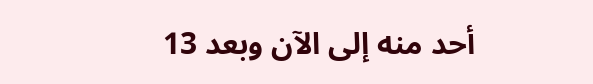أحد منه إلى الآن وبعد 13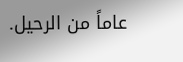عاماً من الرحيل.